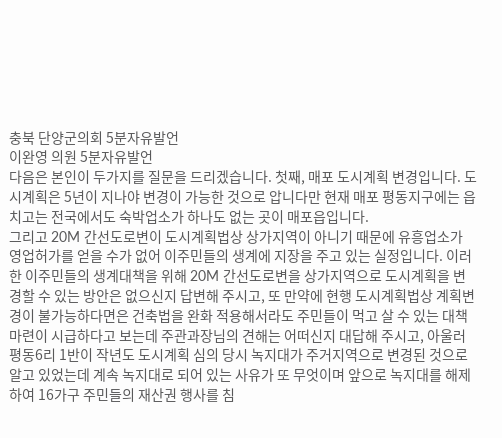충북 단양군의회 5분자유발언
이완영 의원 5분자유발언
다음은 본인이 두가지를 질문을 드리겠습니다. 첫째, 매포 도시계획 변경입니다. 도시계획은 5년이 지나야 변경이 가능한 것으로 압니다만 현재 매포 평동지구에는 읍치고는 전국에서도 숙박업소가 하나도 없는 곳이 매포읍입니다.
그리고 20M 간선도로변이 도시계획법상 상가지역이 아니기 때문에 유흥업소가 영업허가를 얻을 수가 없어 이주민들의 생계에 지장을 주고 있는 실정입니다. 이러한 이주민들의 생계대책을 위해 20M 간선도로변을 상가지역으로 도시계획을 변경할 수 있는 방안은 없으신지 답변해 주시고, 또 만약에 현행 도시계획법상 계획변경이 불가능하다면은 건축법을 완화 적용해서라도 주민들이 먹고 살 수 있는 대책 마련이 시급하다고 보는데 주관과장님의 견해는 어떠신지 대답해 주시고, 아울러 평동6리 1반이 작년도 도시계획 심의 당시 녹지대가 주거지역으로 변경된 것으로 알고 있었는데 계속 녹지대로 되어 있는 사유가 또 무엇이며 앞으로 녹지대를 해제하여 16가구 주민들의 재산권 행사를 침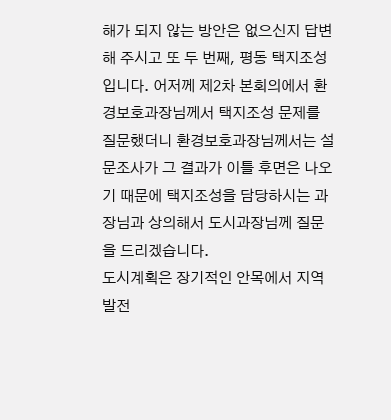해가 되지 않는 방안은 없으신지 답변해 주시고 또 두 번째, 평동 택지조성입니다. 어저께 제2차 본회의에서 환경보호과장님께서 택지조성 문제를 질문했더니 환경보호과장님께서는 설문조사가 그 결과가 이틀 후면은 나오기 때문에 택지조성을 담당하시는 과장님과 상의해서 도시과장님께 질문을 드리겠습니다.
도시계획은 장기적인 안목에서 지역발전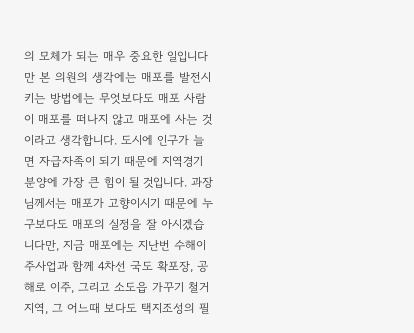의 모체가 되는 매우 중요한 일입니다만 본 의원의 생각에는 매포를 발전시키는 방법에는 무엇보다도 매포 사람이 매포를 떠나지 않고 매포에 사는 것이라고 생각합니다. 도시에 인구가 늘면 자급자족이 되기 때문에 지역경기 분양에 가장 큰 힘이 될 것입니다. 과장님께서는 매포가 고향이시기 때문에 누구보다도 매포의 실정을 잘 아시겠습니다만, 지금 매포에는 지난번 수해이주사업과 함께 4차선 국도 확포장, 공해로 이주, 그리고 소도읍 가꾸기 철거지역, 그 어느때 보다도 택지조성의 필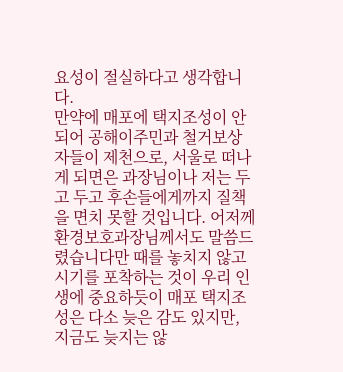요성이 절실하다고 생각합니다.
만약에 매포에 택지조성이 안 되어 공해이주민과 철거보상자들이 제천으로, 서울로 떠나게 되면은 과장님이나 저는 두고 두고 후손들에게까지 질책을 면치 못할 것입니다. 어저께 환경보호과장님께서도 말씀드렸습니다만 때를 놓치지 않고 시기를 포착하는 것이 우리 인생에 중요하듯이 매포 택지조성은 다소 늦은 감도 있지만, 지금도 늦지는 않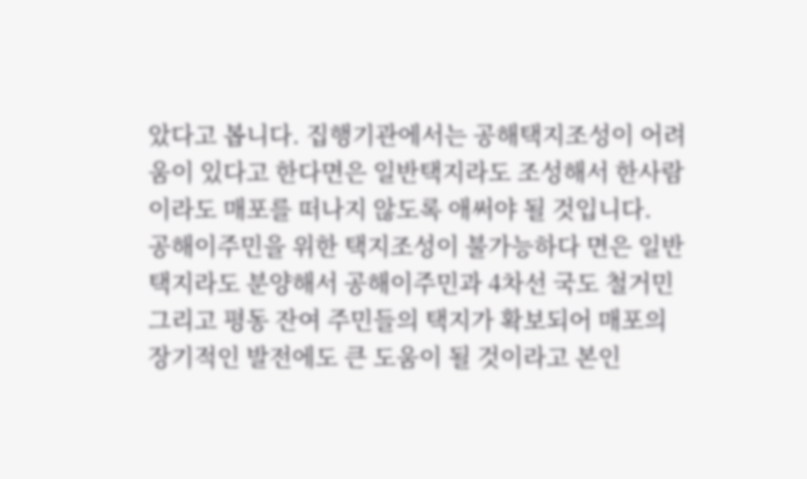았다고 봅니다. 집행기관에서는 공해택지조성이 어려움이 있다고 한다면은 일반택지라도 조성해서 한사람이라도 매포를 떠나지 않도록 애써야 될 것입니다.
공해이주민을 위한 택지조성이 불가능하다 면은 일반택지라도 분양해서 공해이주민과 4차선 국도 철거민 그리고 평동 잔여 주민들의 택지가 확보되어 매포의 장기적인 발전에도 큰 도움이 될 것이라고 본인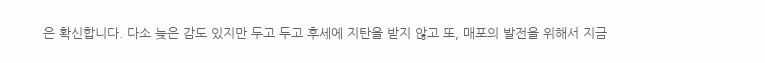은 확신합니다. 다소 늦은 감도 있지만 두고 두고 후세에 지탄을 받지 않고 또, 매포의 발전을 위해서 지금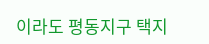이라도 평동지구 택지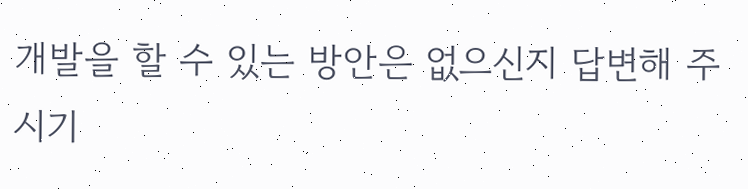개발을 할 수 있는 방안은 없으신지 답변해 주시기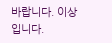바랍니다. 이상입니다.